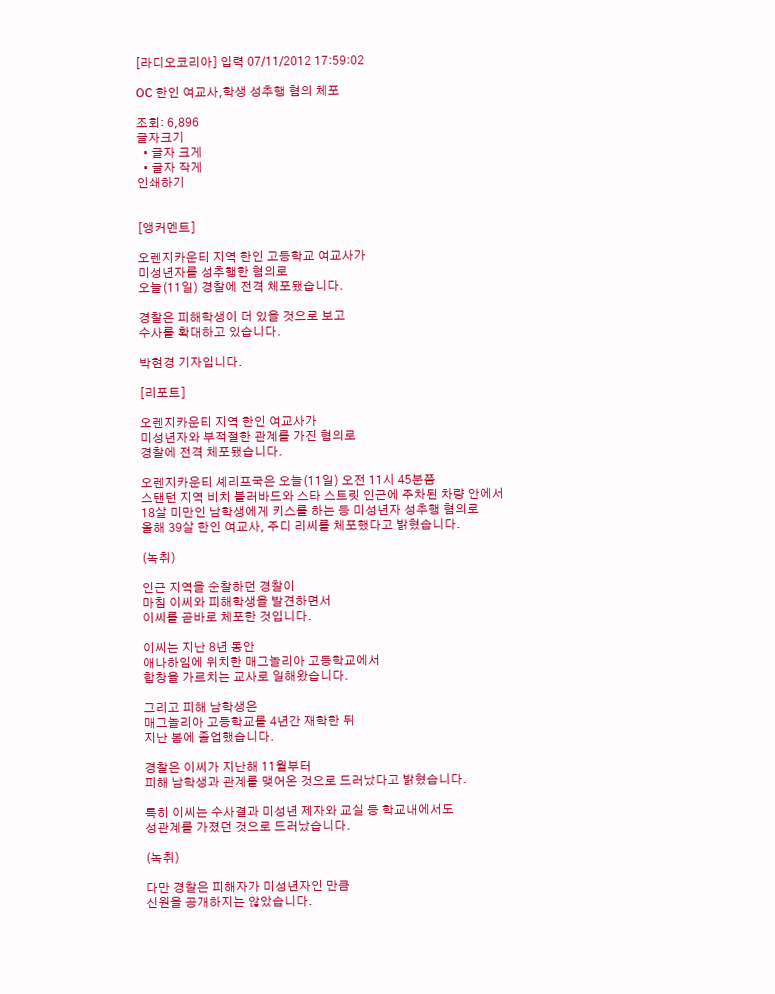[라디오코리아] 입력 07/11/2012 17:59:02

OC 한인 여교사,학생 성추행 혐의 체포

조회: 6,896
글자크기
  • 글자 크게
  • 글자 작게
인쇄하기


[앵커멘트]

오렌지카운티 지역 한인 고등학교 여교사가
미성년자를 성추행한 혐의로
오늘(11일) 경찰에 전격 체포됐습니다.

경찰은 피해학생이 더 있을 것으로 보고
수사를 확대하고 있습니다.

박현경 기자입니다.

[리포트]

오렌지카운티 지역 한인 여교사가
미성년자와 부적절한 관계를 가진 혐의로
경찰에 전격 체포됐습니다.

오렌지카운티 셰리프국은 오늘(11일) 오전 11시 45분쯤
스탠턴 지역 비치 블러바드와 스타 스트릿 인근에 주차된 차량 안에서
18살 미만인 남학생에게 키스를 하는 등 미성년자 성추행 혐의로
올해 39살 한인 여교사, 주디 리씨를 체포했다고 밝혔습니다.

(녹취)

인근 지역을 순찰하던 경찰이
마침 이씨와 피해학생을 발견하면서
이씨를 곧바로 체포한 것입니다.

이씨는 지난 8년 동안
애나하임에 위치한 매그놀리아 고등학교에서
합창을 가르치는 교사로 일해왔습니다.

그리고 피해 남학생은
매그놀리아 고등학교를 4년간 재학한 뒤
지난 봄에 졸업했습니다.

경찰은 이씨가 지난해 11월부터
피해 남학생과 관계를 맺어온 것으로 드러났다고 밝혔습니다.

특히 이씨는 수사결과 미성년 제자와 교실 등 학교내에서도
성관계를 가졌던 것으로 드러났습니다.

(녹취)

다만 경찰은 피해자가 미성년자인 만큼
신원을 공개하지는 않았습니다.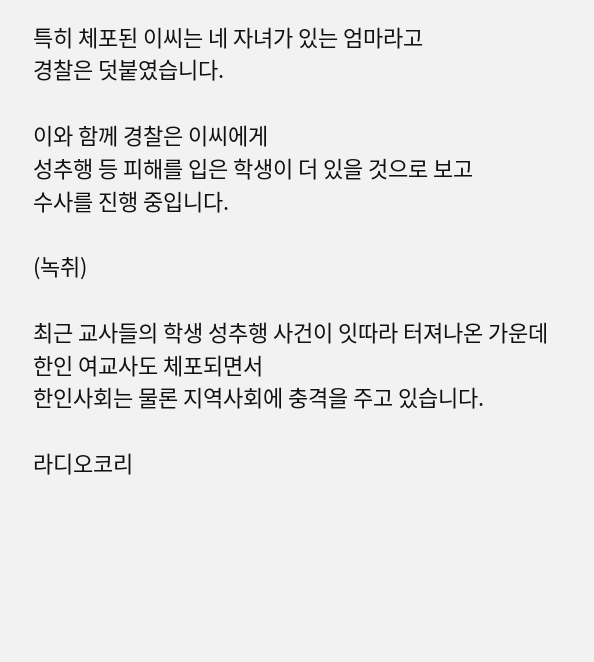특히 체포된 이씨는 네 자녀가 있는 엄마라고
경찰은 덧붙였습니다.

이와 함께 경찰은 이씨에게
성추행 등 피해를 입은 학생이 더 있을 것으로 보고
수사를 진행 중입니다.

(녹취)

최근 교사들의 학생 성추행 사건이 잇따라 터져나온 가운데
한인 여교사도 체포되면서
한인사회는 물론 지역사회에 충격을 주고 있습니다.

라디오코리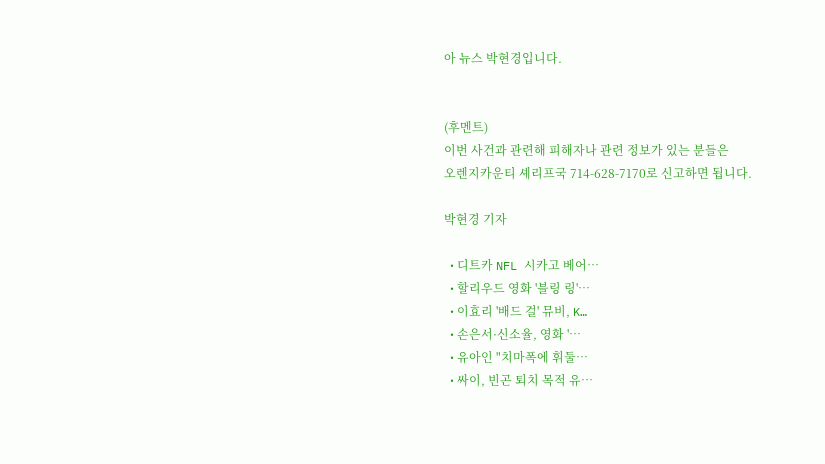아 뉴스 박현경입니다.


(후멘트)
이번 사건과 관련해 피해자나 관련 정보가 있는 분들은
오렌지카운티 셰리프국 714-628-7170로 신고하면 됩니다.

박현경 기자

  • 디트카 NFL 시카고 베어…
  • 할리우드 영화 '블링 링'…
  • 이효리 '배드 걸' 뮤비, K…
  • 손은서·신소율, 영화 '…
  • 유아인 "치마폭에 휘둘…
  • 싸이, 빈곤 퇴치 목적 유…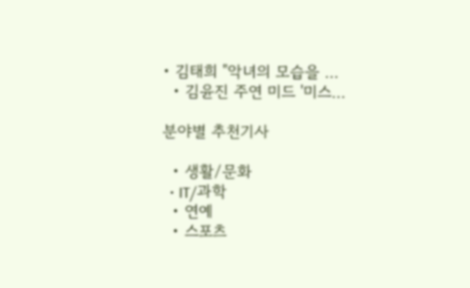• 김태희 "악녀의 모습을 …
  • 김윤진 주연 미드 '미스…

분야별 추천기사

  • 생활/문화
  • IT/과학
  • 연예
  • 스포츠